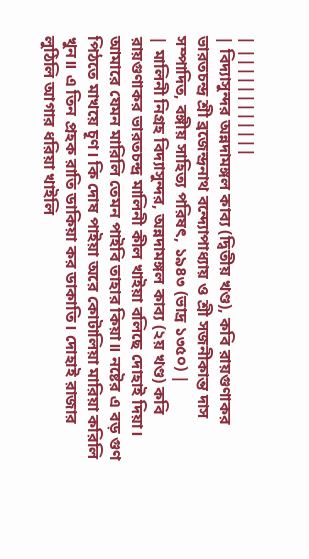| ||||||||||||
| বিদ্যাসুন্দর অন্নদামঙ্গল কাব্য (দ্বিতীয় খণ্ড), কবি রায়গুণাকর ভারতচন্দ্র শ্রী ব্রজেন্দ্রনাথ বন্দ্যোপাধ্যায় ও শ্রী সজনীকান্ত দাস সম্পাদিত, বঙ্গীয় সাহিত্য পরিষৎ, ১৯৪৩ (ভাদ্র ১৩৫০) |
| মালিনী নিগ্রহ বিদ্যাসুন্দর, অন্নদামঙ্গল কাব্য (২য় খণ্ড) কবি রায়গুণাকর ভারতচন্দ্র মালিনী কীল খাইয়া বলিছে দোহাই দিয়া। আমারে যেমন মারিলি তেমন পাইবি তাহার কিয়া॥ নষ্টের এ বড় গুণ পিঠতে মাখয়ে চূণ। কি দোষ পাইয়া অরে কোটালিয়া মারিয়া করিলি খুন॥ এ তিন প্রহক রাতি ডাকিয়া কর ডাকাতি। দোহাই রাজার লুঠিলি আগার ধরিয়া খাইলি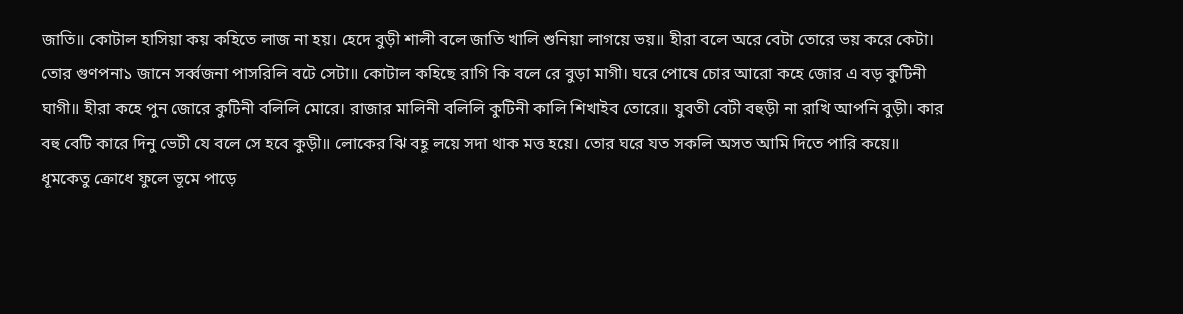জাতি॥ কোটাল হাসিয়া কয় কহিতে লাজ না হয়। হেদে বুড়ী শালী বলে জাতি খালি শুনিয়া লাগয়ে ভয়॥ হীরা বলে অরে বেটা তোরে ভয় করে কেটা। তোর গুণপনা১ জানে সর্ব্বজনা পাসরিলি বটে সেটা॥ কোটাল কহিছে রাগি কি বলে রে বুড়া মাগী। ঘরে পোষে চোর আরো কহে জোর এ বড় কুটিনী ঘাগী॥ হীরা কহে পুন জোরে কুটিনী বলিলি মোরে। রাজার মালিনী বলিলি কুটিনী কালি শিখাইব তোরে॥ যুবতী বেটী বহুড়ী না রাখি আপনি বুড়ী। কার বহু বেটি কারে দিনু ভেটী যে বলে সে হবে কুড়ী॥ লোকের ঝি বহূ লয়ে সদা থাক মত্ত হয়ে। তোর ঘরে যত সকলি অসত আমি দিতে পারি কয়ে॥ ধূমকেতু ক্রোধে ফুলে ভূমে পাড়ে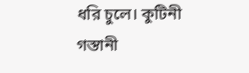ধরি চুলে। কুটিনী গস্তানী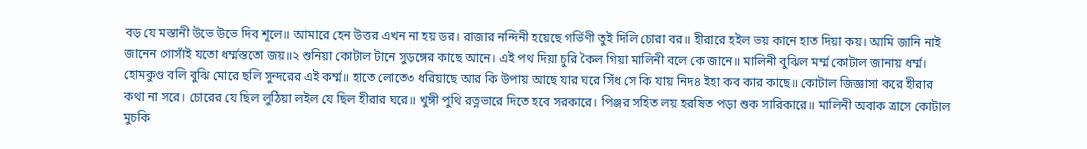বড় যে মস্তানী উভে উভে দিব শূলে॥ আমারে হেন উত্তর এখন না হয় ডর। রাজার নন্দিনী হয়েছে গর্ভিণী তুই দিলি চোরা বর॥ হীরারে হইল ভয় কানে হাত দিয়া কয়। আমি জানি নাই জানেন গোসাঁই যতো ধর্ম্মস্ততো জয়॥২ শুনিয়া কোটাল টানে সুড়ঙ্গের কাছে আনে। এই পথ দিয়া চুরি কৈল গিয়া মালিনী বলে কে জানে॥ মালিনী বুঝিল মর্ম্ম কোটাল জানায় ধর্ম্ম। হোমকুণ্ড বলি বুঝি মোরে ছলি সুন্দরের এই কর্ম্ম॥ হাতে লোতে৩ ধরিয়াছে আর কি উপায় আছে যার ঘরে সিঁধ সে কি যায় নিদ৪ ইহা কব কার কাছে॥ কোটাল জিজ্ঞাসা করে হীরার কথা না সরে। চোরের যে ছিল লুঠিয়া লইল যে ছিল হীরার ঘরে॥ খুঙ্গী পুথি রত্নভারে দিতে হবে সরকারে। পিঞ্জর সহিত লয় হরষিত পড়া শুক সারিকারে॥ মালিনী অবাক ত্রাসে কোটাল মুচকি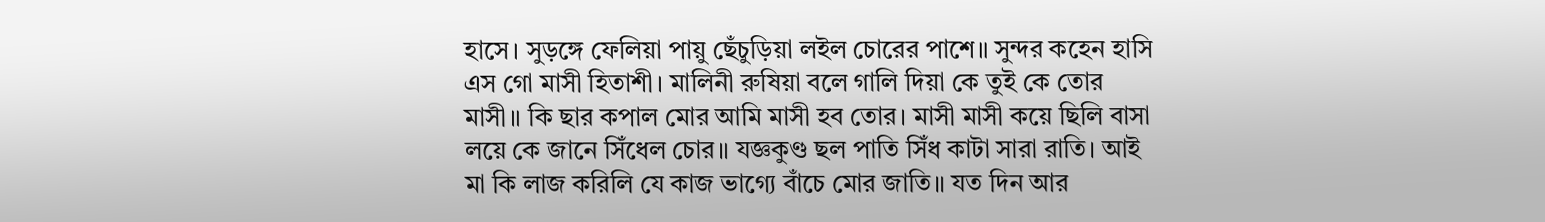হাসে। সুড়ঙ্গে ফেলিয়া পায়ু ছেঁচুড়িয়া লইল চোরের পাশে॥ সুন্দর কহেন হাসি এস গো মাসী হিতাশী। মালিনী রুষিয়া বলে গালি দিয়া কে তুই কে তোর মাসী॥ কি ছার কপাল মোর আমি মাসী হব তোর। মাসী মাসী কয়ে ছিলি বাসা লয়ে কে জানে সিঁধেল চোর॥ যজ্ঞকুণ্ড ছল পাতি সিঁধ কাটা সারা রাতি। আই মা কি লাজ করিলি যে কাজ ভাগ্যে বাঁচে মোর জাতি॥ যত দিন আর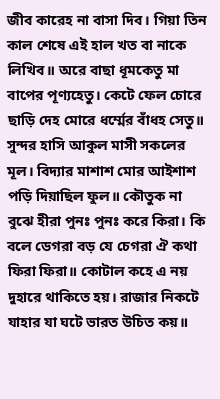জীব কারেহ না বাসা দিব। গিয়া তিন কাল শেষে এই হাল খত বা নাকে লিখিব॥ অরে বাছা ধূমকেতু মা বাপের পূণ্যহেতু। কেটে ফেল চোরে ছাড়ি দেহ মোরে ধর্ম্মের বাঁধহ সেতু॥ সুন্দর হাসি আকুল মাসী সকলের মূল। বিদ্যার মাশাশ মোর আইশাশ পড়ি দিয়াছিল ফুল॥ কৌতুক না বুঝে হীরা পুনঃ পুনঃ করে কিরা। কি বলে ডেগরা বড় যে চেগরা ঐ কথা ফিরা ফিরা॥ কোটাল কহে এ নয় দুহারে থাকিতে হয়। রাজার নিকটে যাহার যা ঘটে ভারত উচিত কয়॥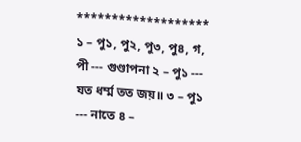******************* ১ – পু১, পু২, পু৩, পু৪, গ, পী --- গুণ্ডাপনা ২ – পু১ --- যত ধর্ম্ম তত জয়॥ ৩ – পু১ --- নাতে ৪ –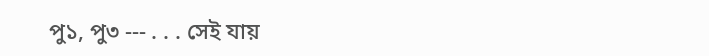পু১, পু৩ --- . . . সেই যায়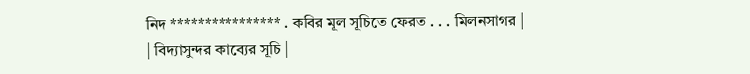নিদ **************** . কবির মূল সূচিতে ফেরত . . . মিলনসাগর |
| বিদ্যাসুন্দর কাব্যের সূচি |